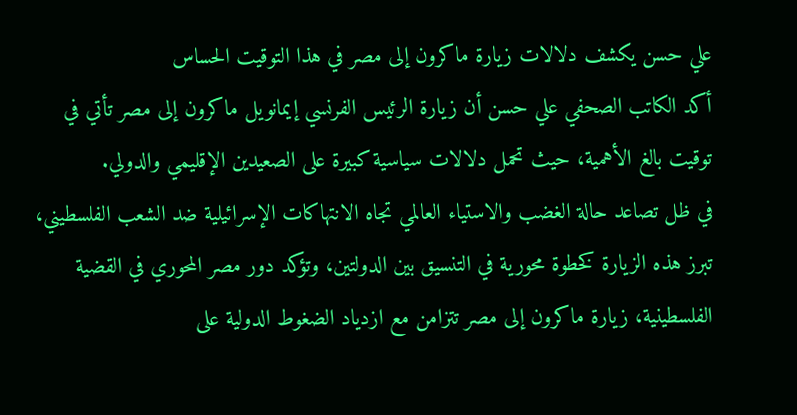علي حسن يكشف دلالات زيارة ماكرون إلى مصر في هذا التوقيت الحساس
أكد الكاتب الصحفي علي حسن أن زيارة الرئيس الفرنسي إيمانويل ماكرون إلى مصر تأتي في توقيت بالغ الأهمية، حيث تحمل دلالات سياسية كبيرة على الصعيدين الإقليمي والدولي.
في ظل تصاعد حالة الغضب والاستياء العالمي تجاه الانتهاكات الإسرائيلية ضد الشعب الفلسطيني، تبرز هذه الزيارة كخطوة محورية في التنسيق بين الدولتين، وتؤكد دور مصر المحوري في القضية الفلسطينية، زيارة ماكرون إلى مصر تتزامن مع ازدياد الضغوط الدولية على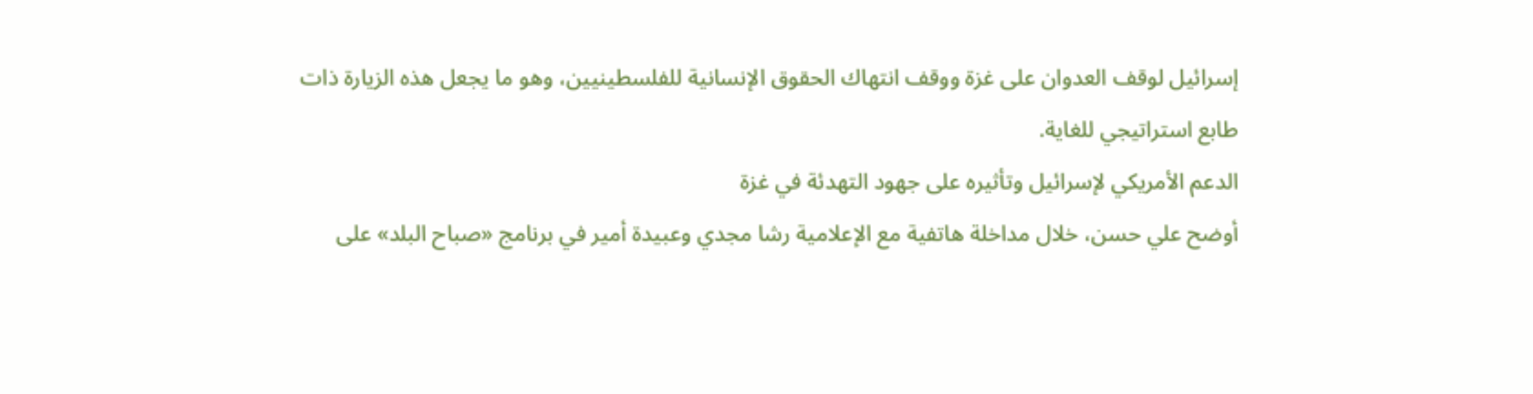إسرائيل لوقف العدوان على غزة ووقف انتهاك الحقوق الإنسانية للفلسطينيين، وهو ما يجعل هذه الزيارة ذات طابع استراتيجي للغاية.
الدعم الأمريكي لإسرائيل وتأثيره على جهود التهدئة في غزة
أوضح علي حسن، خلال مداخلة هاتفية مع الإعلامية رشا مجدي وعبيدة أمير في برنامج «صباح البلد» على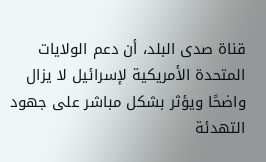قناة صدى البلد، أن دعم الولايات المتحدة الأمريكية لإسرائيل لا يزال واضحًا ويؤثر بشكل مباشر على جهود التهدئة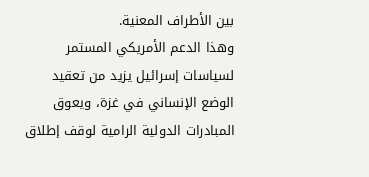بين الأطراف المعنية.
وهذا الدعم الأمريكي المستمر لسياسات إسرائيل يزيد من تعقيد الوضع الإنساني في غزة، ويعوق المبادرات الدولية الرامية لوقف إطلاق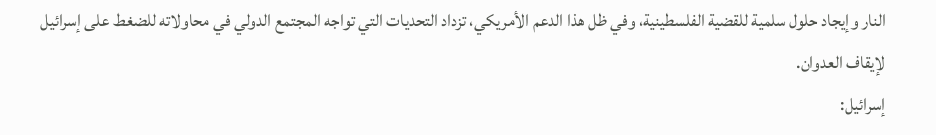النار وإيجاد حلول سلمية للقضية الفلسطينية، وفي ظل هذا الدعم الأمريكي، تزداد التحديات التي تواجه المجتمع الدولي في محاولاته للضغط على إسرائيل لإيقاف العدوان.
إسرائيل: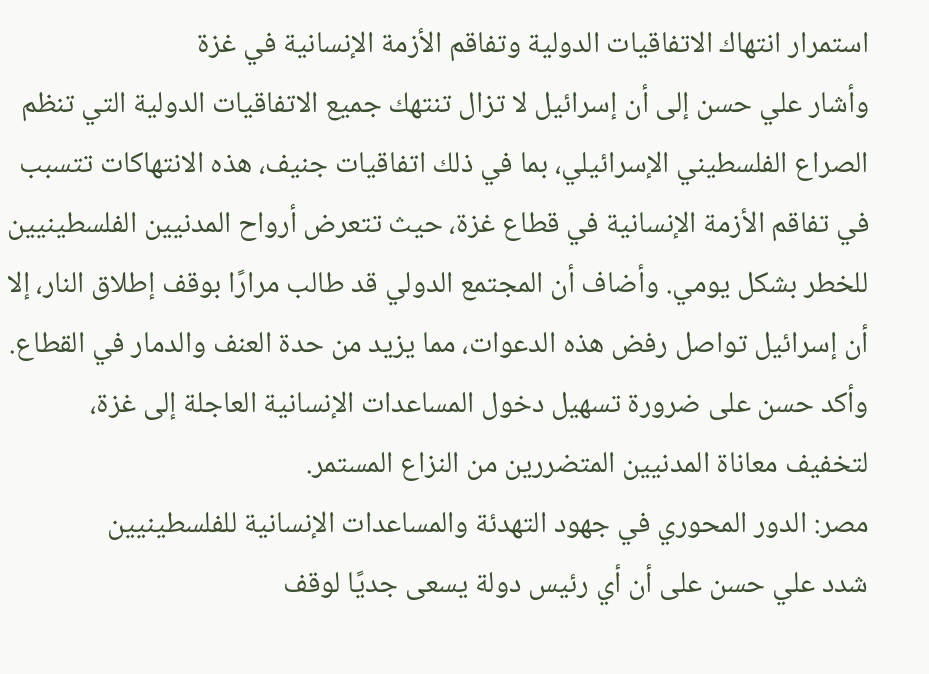استمرار انتهاك الاتفاقيات الدولية وتفاقم الأزمة الإنسانية في غزة
وأشار علي حسن إلى أن إسرائيل لا تزال تنتهك جميع الاتفاقيات الدولية التي تنظم الصراع الفلسطيني الإسرائيلي، بما في ذلك اتفاقيات جنيف، هذه الانتهاكات تتسبب في تفاقم الأزمة الإنسانية في قطاع غزة، حيث تتعرض أرواح المدنيين الفلسطينيين للخطر بشكل يومي. وأضاف أن المجتمع الدولي قد طالب مرارًا بوقف إطلاق النار، إلا أن إسرائيل تواصل رفض هذه الدعوات، مما يزيد من حدة العنف والدمار في القطاع. وأكد حسن على ضرورة تسهيل دخول المساعدات الإنسانية العاجلة إلى غزة، لتخفيف معاناة المدنيين المتضررين من النزاع المستمر.
مصر: الدور المحوري في جهود التهدئة والمساعدات الإنسانية للفلسطينيين
شدد علي حسن على أن أي رئيس دولة يسعى جديًا لوقف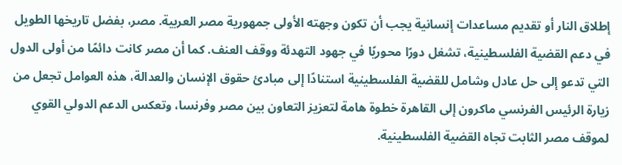إطلاق النار أو تقديم مساعدات إنسانية يجب أن تكون وجهته الأولى جمهورية مصر العربية. مصر، بفضل تاريخها الطويل في دعم القضية الفلسطينية، تشغل دورًا محوريًا في جهود التهدئة ووقف العنف. كما أن مصر كانت دائمًا من أولى الدول التي تدعو إلى حل عادل وشامل للقضية الفلسطينية استنادًا إلى مبادئ حقوق الإنسان والعدالة، هذه العوامل تجعل من زيارة الرئيس الفرنسي ماكرون إلى القاهرة خطوة هامة لتعزيز التعاون بين مصر وفرنسا، وتعكس الدعم الدولي القوي لموقف مصر الثابت تجاه القضية الفلسطينية.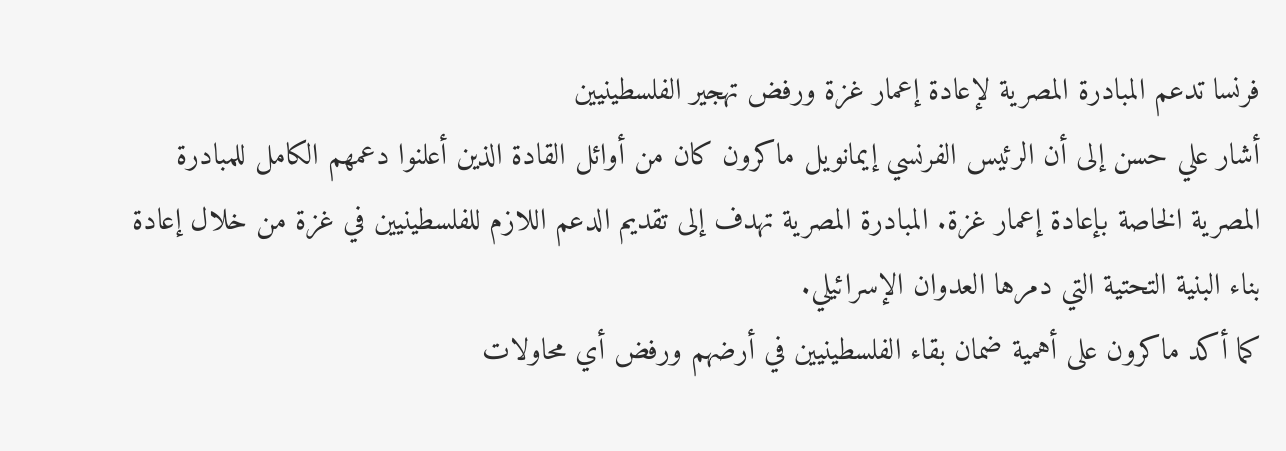فرنسا تدعم المبادرة المصرية لإعادة إعمار غزة ورفض تهجير الفلسطينيين
أشار علي حسن إلى أن الرئيس الفرنسي إيمانويل ماكرون كان من أوائل القادة الذين أعلنوا دعمهم الكامل للمبادرة المصرية الخاصة بإعادة إعمار غزة. المبادرة المصرية تهدف إلى تقديم الدعم اللازم للفلسطينيين في غزة من خلال إعادة بناء البنية التحتية التي دمرها العدوان الإسرائيلي.
كما أكد ماكرون على أهمية ضمان بقاء الفلسطينيين في أرضهم ورفض أي محاولات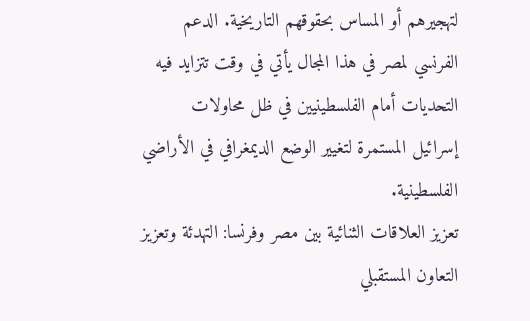لتهجيرهم أو المساس بحقوقهم التاريخية. الدعم الفرنسي لمصر في هذا المجال يأتي في وقت تتزايد فيه التحديات أمام الفلسطينيين في ظل محاولات إسرائيل المستمرة لتغيير الوضع الديمغرافي في الأراضي الفلسطينية.
تعزيز العلاقات الثنائية بين مصر وفرنسا: التهدئة وتعزيز التعاون المستقبلي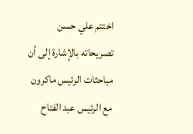اختتم علي حسن تصريحاته بالإشارة إلى أن مباحثات الرئيس ماكرون مع الرئيس عبد الفتاح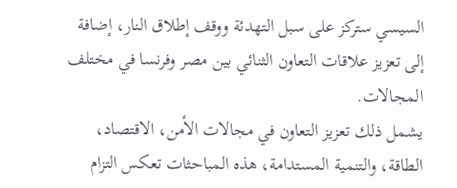السيسي ستركز على سبل التهدئة ووقف إطلاق النار، إضافة إلى تعزيز علاقات التعاون الثنائي بين مصر وفرنسا في مختلف المجالات.
يشمل ذلك تعزيز التعاون في مجالات الأمن، الاقتصاد، الطاقة، والتنمية المستدامة، هذه المباحثات تعكس التزام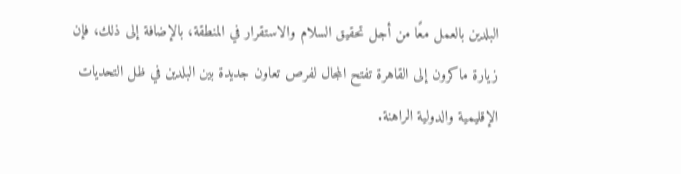البلدين بالعمل معًا من أجل تحقيق السلام والاستقرار في المنطقة، بالإضافة إلى ذلك، فإن زيارة ماكرون إلى القاهرة تفتح المجال لفرص تعاون جديدة بين البلدين في ظل التحديات الإقليمية والدولية الراهنة.